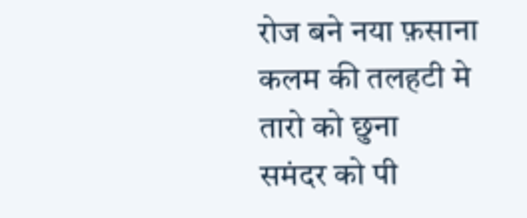रोज बने नया फ़साना
कलम की तलहटी मे
तारो को छुना
समंदर को पी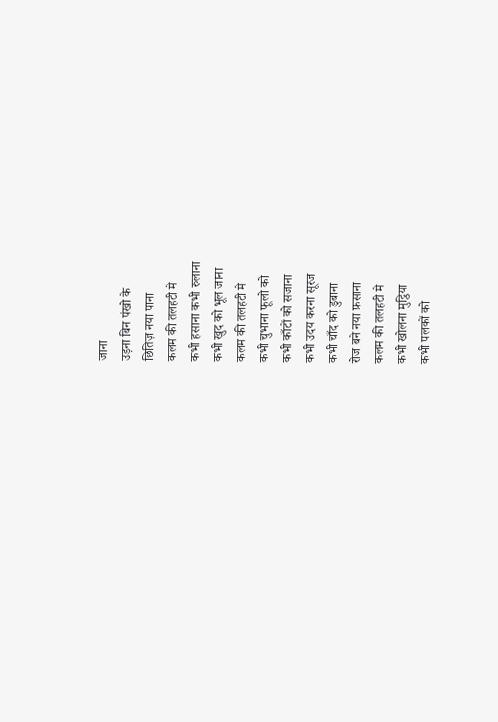जाना
उड़ना बिन पंखो के
छितिज़ नया पाना
कलम की तलहटी मे
कभी हसाना कभी रुलाना
कभी खुद को भूल जाना
कलम की तलहटी मे
कभी चुभाना फूलो को
कभी काँटों को सजाना
कभी उदय करना सूरज
कभी चाँद को डुबाना
रोज बने नया फ़साना
कलम की तलहटी मे
कभी खोलना मुट्ठिया
कभी पलकों को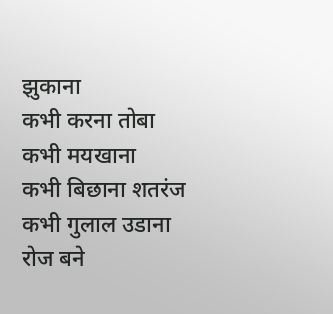झुकाना
कभी करना तोबा
कभी मयखाना
कभी बिछाना शतरंज
कभी गुलाल उडाना
रोज बने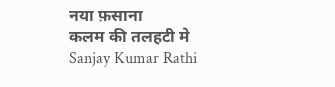नया फ़साना
कलम की तलहटी मे
Sanjay Kumar Rathi